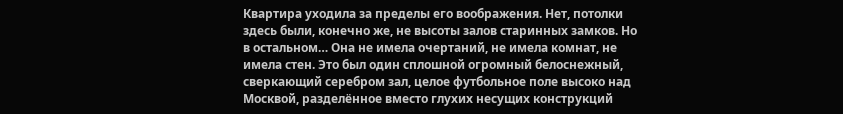Квартира уходила за пределы его воображения. Нет, потолки здесь были, конечно же, не высоты залов старинных замков. Но в остальном… Она не имела очертаний, не имела комнат, не имела стен. Это был один сплошной огромный белоснежный, сверкающий серебром зал, целое футбольное поле высоко над Москвой, разделённое вместо глухих несущих конструкций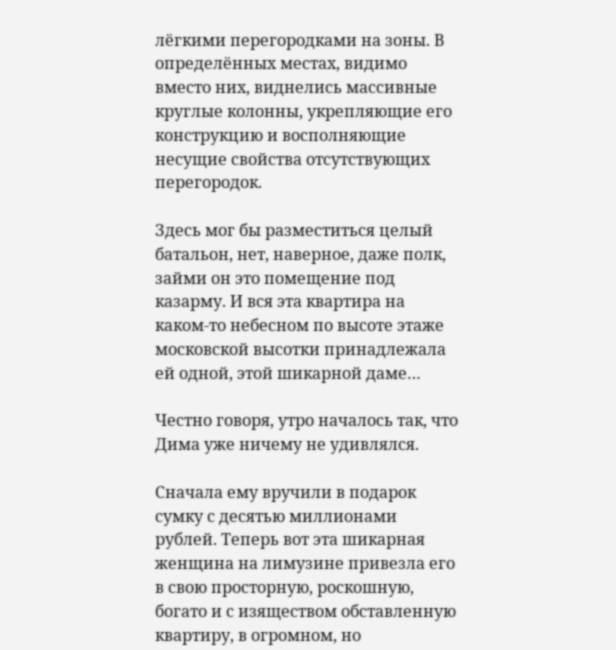лёгкими перегородками на зоны. В определённых местах, видимо вместо них, виднелись массивные круглые колонны, укрепляющие его конструкцию и восполняющие несущие свойства отсутствующих перегородок.

Здесь мог бы разместиться целый батальон, нет, наверное, даже полк, займи он это помещение под казарму. И вся эта квартира на каком-то небесном по высоте этаже московской высотки принадлежала ей одной, этой шикарной даме…

Честно говоря, утро началось так, что Дима уже ничему не удивлялся.

Сначала ему вручили в подарок сумку с десятью миллионами рублей. Теперь вот эта шикарная женщина на лимузине привезла его в свою просторную, роскошную, богато и с изяществом обставленную квартиру, в огромном, но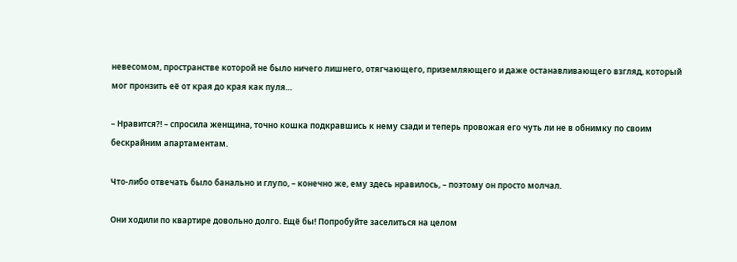невесомом, пространстве которой не было ничего лишнего, отягчающего, приземляющего и даже останавливающего взгляд, который мог пронзить её от края до края как пуля…

– Нравится?! – спросила женщина, точно кошка подкравшись к нему сзади и теперь провожая его чуть ли не в обнимку по своим бескрайним апартаментам.

Что-либо отвечать было банально и глупо, – конечно же, ему здесь нравилось, – поэтому он просто молчал.

Они ходили по квартире довольно долго. Ещё бы! Попробуйте заселиться на целом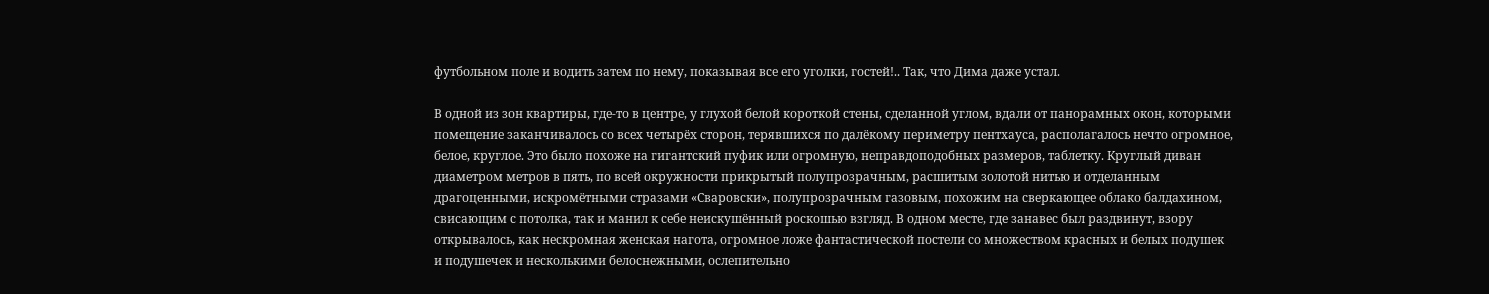футбольном поле и водить затем по нему, показывая все его уголки, гостей!.. Так, что Дима даже устал.

В одной из зон квартиры, где-то в центре, у глухой белой короткой стены, сделанной углом, вдали от панорамных окон, которыми помещение заканчивалось со всех четырёх сторон, терявшихся по далёкому периметру пентхауса, располагалось нечто огромное, белое, круглое. Это было похоже на гигантский пуфик или огромную, неправдоподобных размеров, таблетку. Круглый диван диаметром метров в пять, по всей окружности прикрытый полупрозрачным, расшитым золотой нитью и отделанным драгоценными, искромётными стразами «Сваровски», полупрозрачным газовым, похожим на сверкающее облако балдахином, свисающим с потолка, так и манил к себе неискушённый роскошью взгляд. В одном месте, где занавес был раздвинут, взору открывалось, как нескромная женская нагота, огромное ложе фантастической постели со множеством красных и белых подушек и подушечек и несколькими белоснежными, ослепительно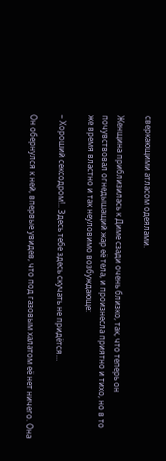сверкающими атласом одеялами.

Женщина приблизилась к Диме сзади очень близко, так, что теперь он почувствовал огнедышащий жар её тела, и произнесла приятно и тихо, но в то же время властно и так неуловимо возбуждающе:

– Хороший сексодром!.. Здесь тебе здесь скучать не придётся…

Он обернулся к ней, впервые увидев, что под газовым халатом её нет ничего. Она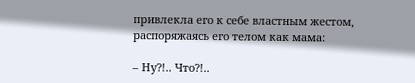привлекла его к себе властным жестом, распоряжаясь его телом как мама:

– Ну?!.. Что?!..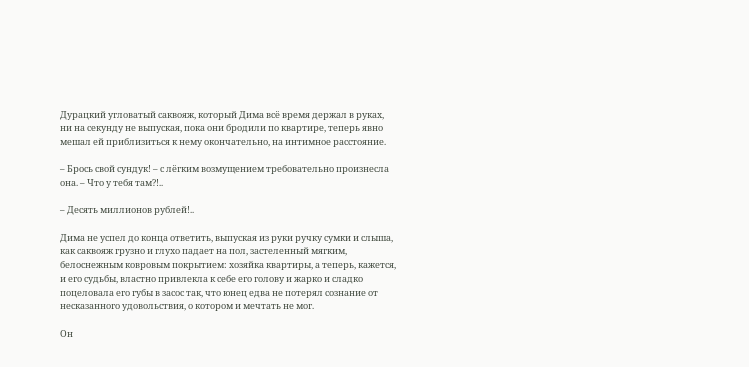Дурацкий угловатый саквояж, который Дима всё время держал в руках, ни на секунду не выпуская, пока они бродили по квартире, теперь явно мешал ей приблизиться к нему окончательно, на интимное расстояние.

– Брось свой сундук! – с лёгким возмущением требовательно произнесла она. – Что у тебя там?!..

– Десять миллионов рублей!..

Дима не успел до конца ответить, выпуская из руки ручку сумки и слыша, как саквояж грузно и глухо падает на пол, застеленный мягким, белоснежным ковровым покрытием: хозяйка квартиры, а теперь, кажется, и его судьбы, властно привлекла к себе его голову и жарко и сладко поцеловала его губы в засос так, что юнец едва не потерял сознание от несказанного удовольствия, о котором и мечтать не мог.

Он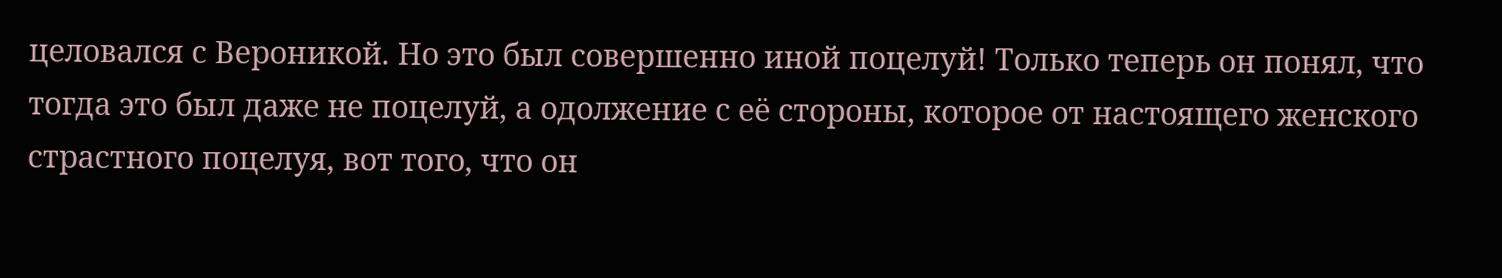целовался с Вероникой. Но это был совершенно иной поцелуй! Только теперь он понял, что тогда это был даже не поцелуй, а одолжение с её стороны, которое от настоящего женского страстного поцелуя, вот того, что он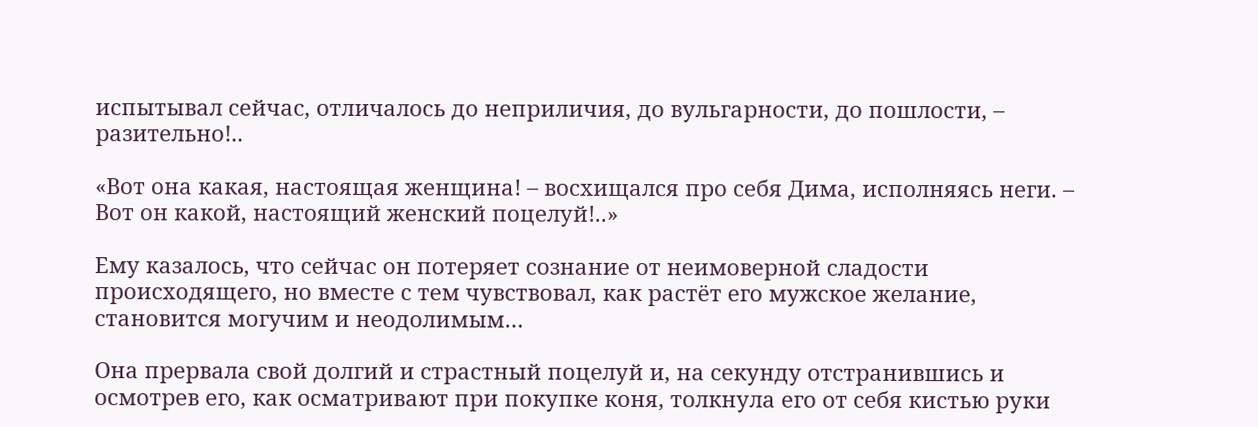испытывал сейчас, отличалось до неприличия, до вульгарности, до пошлости, – разительно!..

«Вот она какая, настоящая женщина! – восхищался про себя Дима, исполняясь неги. – Вот он какой, настоящий женский поцелуй!..»

Ему казалось, что сейчас он потеряет сознание от неимоверной сладости происходящего, но вместе с тем чувствовал, как растёт его мужское желание, становится могучим и неодолимым…

Она прервала свой долгий и страстный поцелуй и, на секунду отстранившись и осмотрев его, как осматривают при покупке коня, толкнула его от себя кистью руки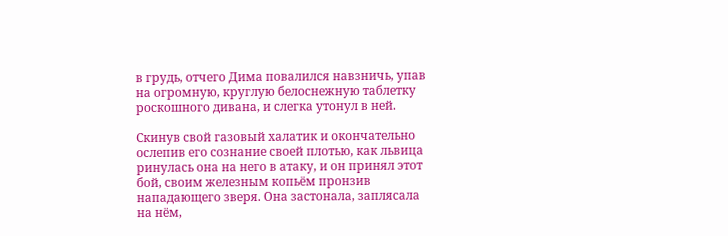в грудь, отчего Дима повалился навзничь, упав на огромную, круглую белоснежную таблетку роскошного дивана, и слегка утонул в ней.

Скинув свой газовый халатик и окончательно ослепив его сознание своей плотью, как львица ринулась она на него в атаку, и он принял этот бой, своим железным копьём пронзив нападающего зверя. Она застонала, заплясала на нём,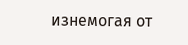изнемогая от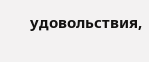удовольствия,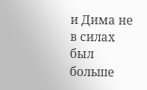и Дима не в силах был больше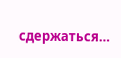сдержаться…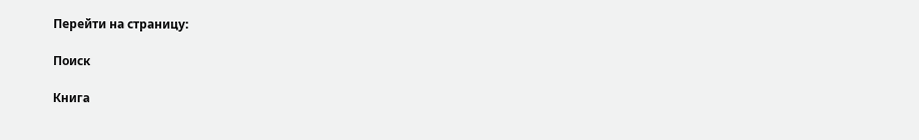Перейти на страницу:

Поиск

Книга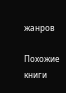жанров

Похожие книги